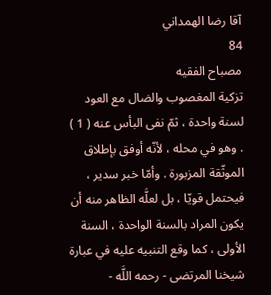آقا رضا الهمداني
84
مصباح الفقيه
تزكية المغصوب والضال مع العود لسنة واحدة ، ثمّ نفى البأس عنه ( 1 ) . وهو في محله ، لأنّه أوفق بإطلاق الموثّقة المزبورة . وأمّا خبر سدير ، فيحتمل قويّا ، بل لعلَّه الظاهر منه أن يكون المراد بالسنة الواحدة ، السنة الأولى ، كما وقع التنبيه عليه في عبارة شيخنا المرتضى - رحمه اللَّه -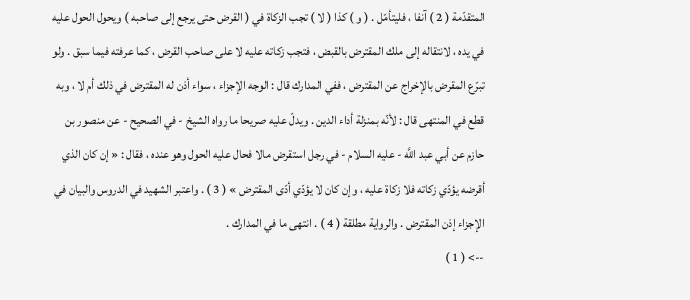المتقدّمة ( 2 ) آنفا ، فليتأمّل . ( و ) كذا ( لا ) تجب الزكاة في ( القرض حتى يرجع إلى صاحبه ) ويحول الحول عليه في يده ، لانتقاله إلى ملك المقترض بالقبض ، فتجب زكاته عليه لا على صاحب القرض ، كما عرفته فيما سبق . ولو تبرّع المقرض بالإخراج عن المقترض ، ففي المدارك قال : الوجه الإجزاء ، سواء أذن له المقترض في ذلك أم لا ، وبه قطع في المنتهى قال : لأنّه بمنزلة أداء الدين . ويدلّ عليه صريحا ما رواه الشيخ - في الصحيح - عن منصور بن حازم عن أبي عبد اللَّه - عليه السلام - في رجل استقرض مالا فحال عليه الحول وهو عنده ، فقال : « إن كان الذي أقرضه يؤدّي زكاته فلا زكاة عليه ، وإن كان لا يؤدّي أدّى المقترض » ( 3 ) . واعتبر الشهيد في الدروس والبيان في الإجزاء إذن المقترض . والرواية مطلقة ( 4 ) . انتهى ما في المدارك .
--> ( 1 )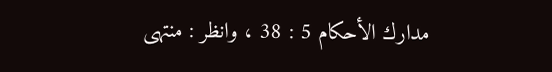مدارك الأحكام 5 : 38 ، وانظر : منتهى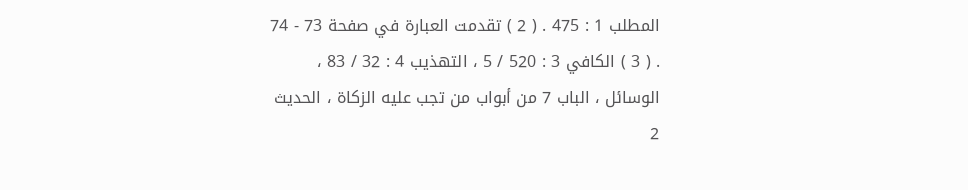المطلب 1 : 475 . ( 2 ) تقدمت العبارة في صفحة 73 - 74 . ( 3 ) الكافي 3 : 520 / 5 ، التهذيب 4 : 32 / 83 ، الوسائل ، الباب 7 من أبواب من تجب عليه الزكاة ، الحديث 2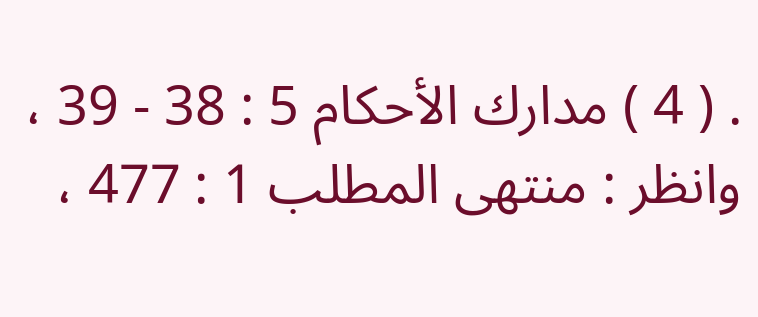. ( 4 ) مدارك الأحكام 5 : 38 - 39 ، وانظر : منتهى المطلب 1 : 477 ،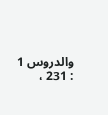والدروس 1 : 231 ،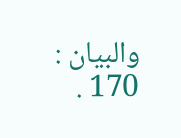والبيان : 170 .